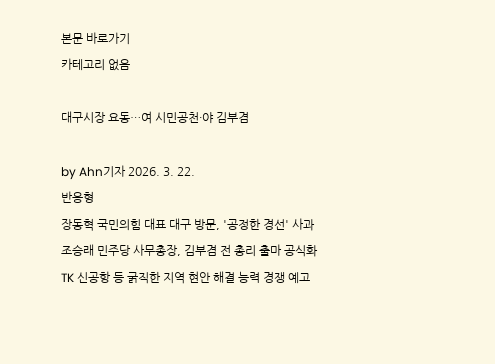본문 바로가기
카테고리 없음

대구시장 요동…여 시민공천·야 김부겸

by Ahn기자 2026. 3. 22.
반응형
장동혁 국민의힘 대표 대구 방문, '공정한 경선' 사과
조승래 민주당 사무총장, 김부겸 전 총리 출마 공식화
TK 신공항 등 굵직한 지역 현안 해결 능력 경쟁 예고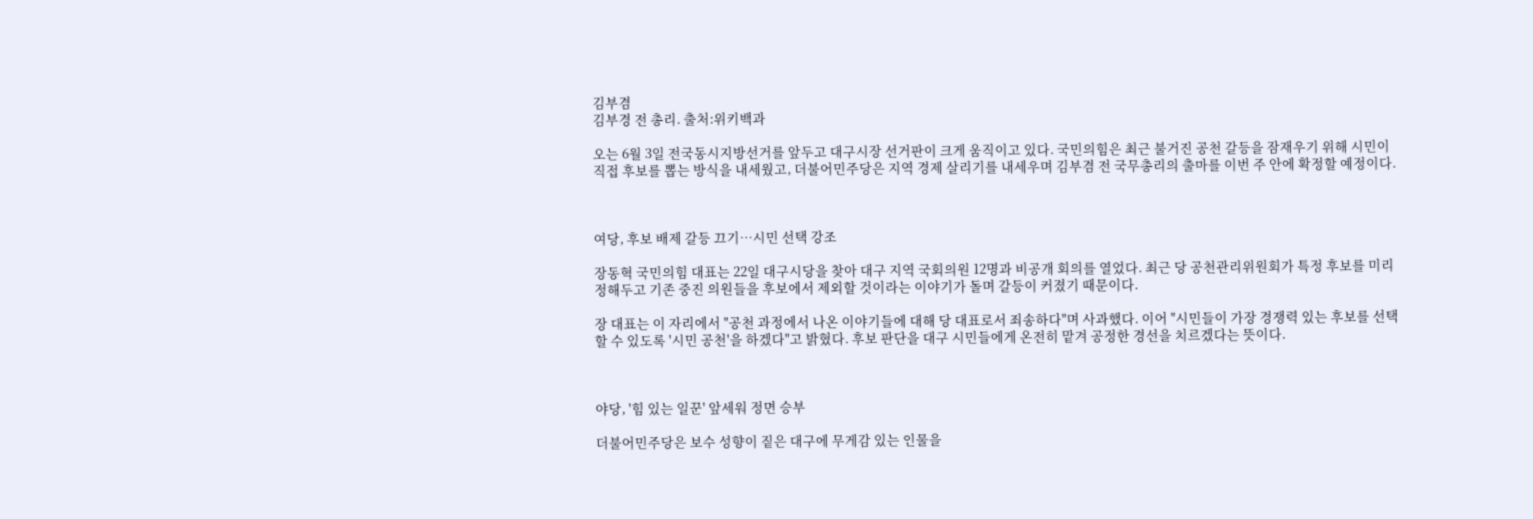김부겸
김부경 전 총리. 출처:위키백과

오는 6월 3일 전국동시지방선거를 앞두고 대구시장 선거판이 크게 움직이고 있다. 국민의힘은 최근 불거진 공천 갈등을 잠재우기 위해 시민이 직접 후보를 뽑는 방식을 내세웠고, 더불어민주당은 지역 경제 살리기를 내세우며 김부겸 전 국무총리의 출마를 이번 주 안에 확정할 예정이다.



여당, 후보 배제 갈등 끄기…시민 선택 강조

장동혁 국민의힘 대표는 22일 대구시당을 찾아 대구 지역 국회의원 12명과 비공개 회의를 열었다. 최근 당 공천관리위원회가 특정 후보를 미리 정해두고 기존 중진 의원들을 후보에서 제외할 것이라는 이야기가 돌며 갈등이 커졌기 때문이다.

장 대표는 이 자리에서 "공천 과정에서 나온 이야기들에 대해 당 대표로서 죄송하다"며 사과했다. 이어 "시민들이 가장 경쟁력 있는 후보를 선택할 수 있도록 '시민 공천'을 하겠다"고 밝혔다. 후보 판단을 대구 시민들에게 온전히 맡겨 공정한 경선을 치르겠다는 뜻이다.



야당, '힘 있는 일꾼' 앞세워 정면 승부

더불어민주당은 보수 성향이 짙은 대구에 무게감 있는 인물을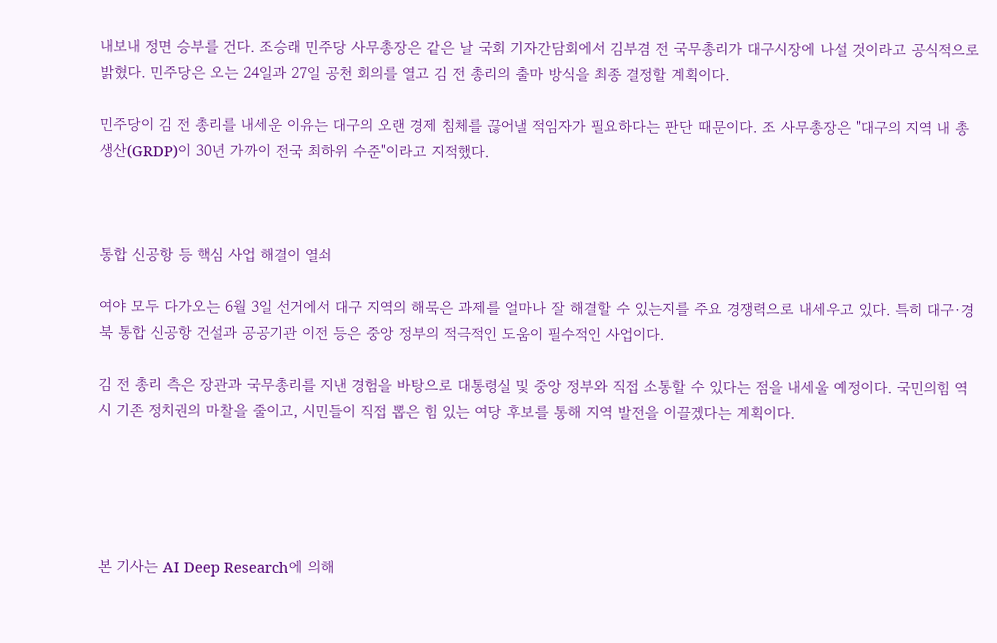내보내 정면 승부를 건다. 조승래 민주당 사무총장은 같은 날 국회 기자간담회에서 김부겸 전 국무총리가 대구시장에 나설 것이라고 공식적으로 밝혔다. 민주당은 오는 24일과 27일 공천 회의를 열고 김 전 총리의 출마 방식을 최종 결정할 계획이다.

민주당이 김 전 총리를 내세운 이유는 대구의 오랜 경제 침체를 끊어낼 적임자가 필요하다는 판단 때문이다. 조 사무총장은 "대구의 지역 내 총생산(GRDP)이 30년 가까이 전국 최하위 수준"이라고 지적했다.



통합 신공항 등 핵심 사업 해결이 열쇠

여야 모두 다가오는 6월 3일 선거에서 대구 지역의 해묵은 과제를 얼마나 잘 해결할 수 있는지를 주요 경쟁력으로 내세우고 있다. 특히 대구·경북 통합 신공항 건설과 공공기관 이전 등은 중앙 정부의 적극적인 도움이 필수적인 사업이다.

김 전 총리 측은 장관과 국무총리를 지낸 경험을 바탕으로 대통령실 및 중앙 정부와 직접 소통할 수 있다는 점을 내세울 예정이다. 국민의힘 역시 기존 정치권의 마찰을 줄이고, 시민들이 직접 뽑은 힘 있는 여당 후보를 통해 지역 발전을 이끌겠다는 계획이다.





본 기사는 AI Deep Research에 의해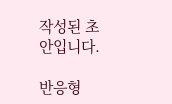작성된 초안입니다.

반응형